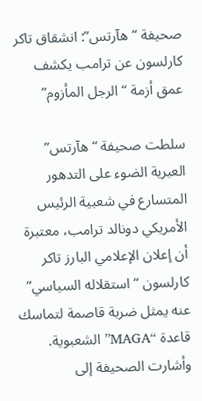صحيفة “هآرتس”: انشقاق تاكر كارلسون عن ترامب يكشف عمق أزمة “الرجل المأزوم”

سلطت صحيفة “هآرتس” العبرية الضوء على التدهور المتسارع في شعبية الرئيس الأمريكي دونالد ترامب، معتبرة أن إعلان الإعلامي البارز تاكر كارلسون “استقلاله السياسي” عنه يمثل ضربة قاصمة لتماسك قاعدة “MAGA” الشعبوية. وأشارت الصحيفة إلى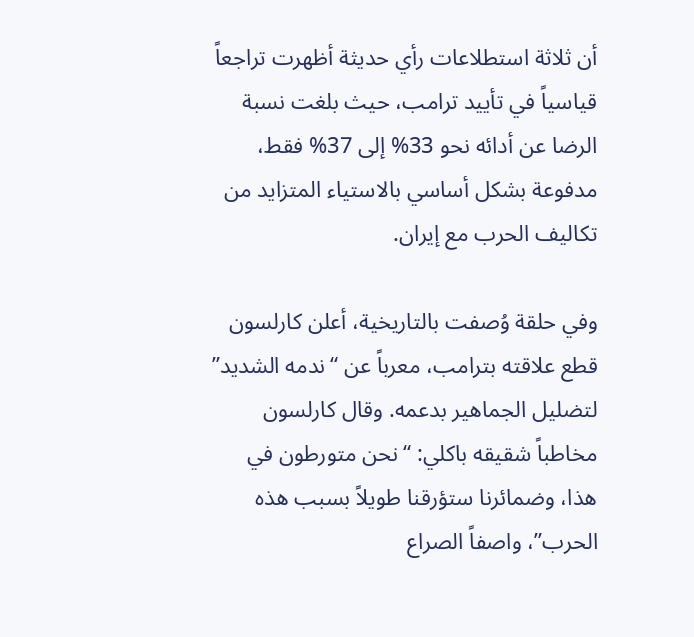أن ثلاثة استطلاعات رأي حديثة أظهرت تراجعاً قياسياً في تأييد ترامب، حيث بلغت نسبة الرضا عن أدائه نحو 33% إلى 37% فقط، مدفوعة بشكل أساسي بالاستياء المتزايد من تكاليف الحرب مع إيران.

وفي حلقة وُصفت بالتاريخية، أعلن كارلسون قطع علاقته بترامب، معرباً عن “ندمه الشديد” لتضليل الجماهير بدعمه. وقال كارلسون مخاطباً شقيقه باكلي: “نحن متورطون في هذا، وضمائرنا ستؤرقنا طويلاً بسبب هذه الحرب”، واصفاً الصراع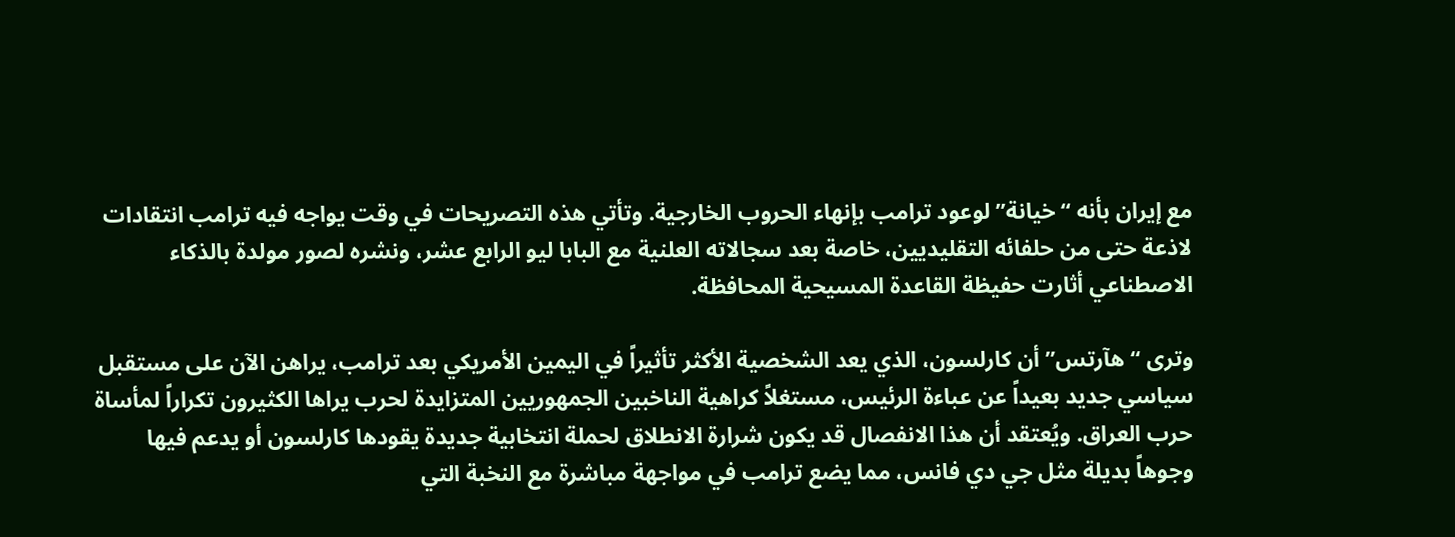مع إيران بأنه “خيانة” لوعود ترامب بإنهاء الحروب الخارجية. وتأتي هذه التصريحات في وقت يواجه فيه ترامب انتقادات لاذعة حتى من حلفائه التقليديين، خاصة بعد سجالاته العلنية مع البابا ليو الرابع عشر، ونشره لصور مولدة بالذكاء الاصطناعي أثارت حفيظة القاعدة المسيحية المحافظة.

وترى “هآرتس” أن كارلسون، الذي يعد الشخصية الأكثر تأثيراً في اليمين الأمريكي بعد ترامب، يراهن الآن على مستقبل سياسي جديد بعيداً عن عباءة الرئيس، مستغلاً كراهية الناخبين الجمهوريين المتزايدة لحرب يراها الكثيرون تكراراً لمأساة حرب العراق. ويُعتقد أن هذا الانفصال قد يكون شرارة الانطلاق لحملة انتخابية جديدة يقودها كارلسون أو يدعم فيها وجوهاً بديلة مثل جي دي فانس، مما يضع ترامب في مواجهة مباشرة مع النخبة التي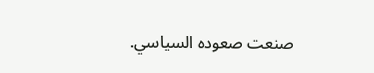صنعت صعوده السياسي.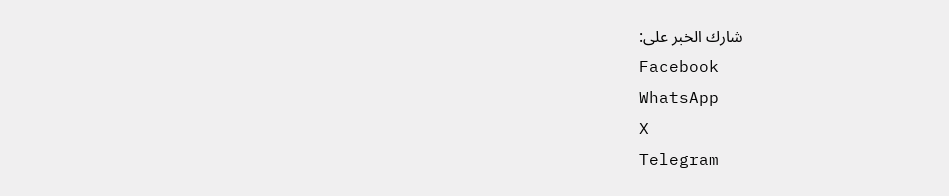شارك الخبر على:
Facebook
WhatsApp
X
Telegram